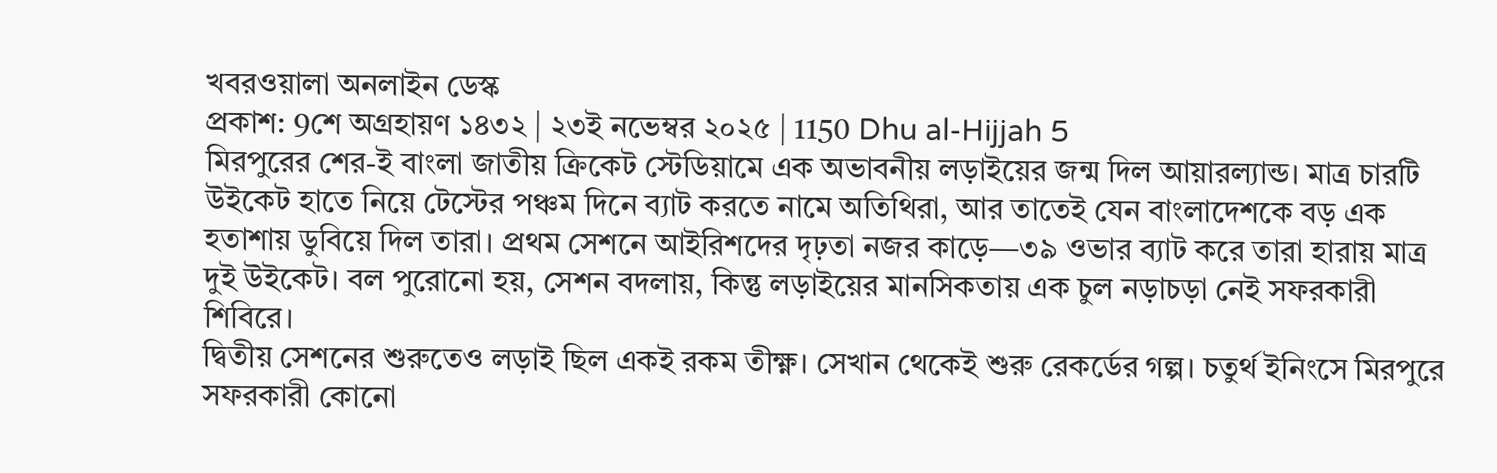খবরওয়ালা অনলাইন ডেস্ক
প্রকাশ: 9শে অগ্রহায়ণ ১৪৩২ | ২৩ই নভেম্বর ২০২৫ | 1150 Dhu al-Hijjah 5
মিরপুরের শের-ই বাংলা জাতীয় ক্রিকেট স্টেডিয়ামে এক অভাবনীয় লড়াইয়ের জন্ম দিল আয়ারল্যান্ড। মাত্র চারটি উইকেট হাতে নিয়ে টেস্টের পঞ্চম দিনে ব্যাট করতে নামে অতিথিরা, আর তাতেই যেন বাংলাদেশকে বড় এক হতাশায় ডুবিয়ে দিল তারা। প্রথম সেশনে আইরিশদের দৃঢ়তা নজর কাড়ে—৩৯ ওভার ব্যাট করে তারা হারায় মাত্র দুই উইকেট। বল পুরোনো হয়, সেশন বদলায়, কিন্তু লড়াইয়ের মানসিকতায় এক চুল নড়াচড়া নেই সফরকারী শিবিরে।
দ্বিতীয় সেশনের শুরুতেও লড়াই ছিল একই রকম তীক্ষ্ণ। সেখান থেকেই শুরু রেকর্ডের গল্প। চতুর্থ ইনিংসে মিরপুরে সফরকারী কোনো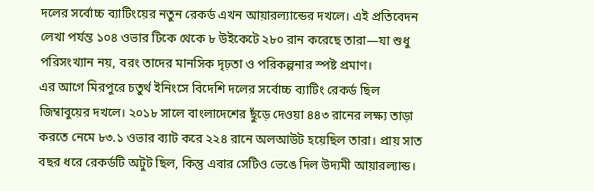দলের সর্বোচ্চ ব্যাটিংয়ের নতুন রেকর্ড এখন আয়ারল্যান্ডের দখলে। এই প্রতিবেদন লেখা পর্যন্ত ১০৪ ওভার টিকে থেকে ৮ উইকেটে ২৮০ রান করেছে তারা—যা শুধু পরিসংখ্যান নয়, বরং তাদের মানসিক দৃঢ়তা ও পরিকল্পনার স্পষ্ট প্রমাণ।
এর আগে মিরপুরে চতুর্থ ইনিংসে বিদেশি দলের সর্বোচ্চ ব্যাটিং রেকর্ড ছিল জিম্বাবুয়ের দখলে। ২০১৮ সালে বাংলাদেশের ছুঁড়ে দেওয়া ৪৪৩ রানের লক্ষ্য তাড়া করতে নেমে ৮৩.১ ওভার ব্যাট করে ২২৪ রানে অলআউট হয়েছিল তারা। প্রায় সাত বছর ধরে রেকর্ডটি অটুট ছিল, কিন্তু এবার সেটিও ভেঙে দিল উদ্যমী আয়ারল্যান্ড।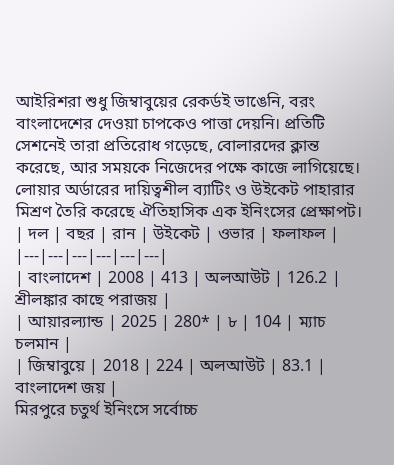আইরিশরা শুধু জিম্বাবুয়ের রেকর্ডই ভাঙেনি, বরং বাংলাদেশের দেওয়া চাপকেও পাত্তা দেয়নি। প্রতিটি সেশনেই তারা প্রতিরোধ গড়েছে, বোলারদের ক্লান্ত করেছে, আর সময়কে নিজেদের পক্ষে কাজে লাগিয়েছে। লোয়ার অর্ডারের দায়িত্বশীল ব্যাটিং ও উইকেট পাহারার মিশ্রণ তৈরি করেছে ঐতিহাসিক এক ইনিংসের প্রেক্ষাপট।
| দল | বছর | রান | উইকেট | ওভার | ফলাফল |
|---|---|---|---|---|---|
| বাংলাদেশ | 2008 | 413 | অলআউট | 126.2 | শ্রীলঙ্কার কাছে পরাজয় |
| আয়ারল্যান্ড | 2025 | 280* | ৮ | 104 | ম্যাচ চলমান |
| জিম্বাবুয়ে | 2018 | 224 | অলআউট | 83.1 | বাংলাদেশ জয় |
মিরপুরে চতুর্থ ইনিংসে সর্বোচ্চ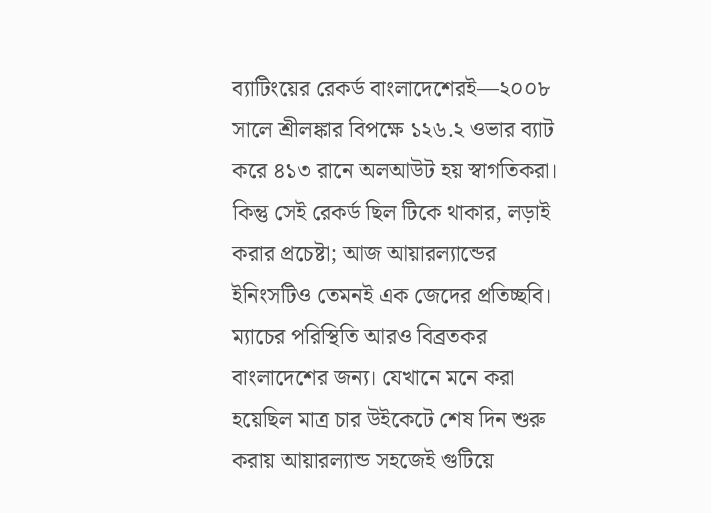ব্যাটিংয়ের রেকর্ড বাংলাদেশেরই—২০০৮ সালে শ্রীলঙ্কার বিপক্ষে ১২৬.২ ওভার ব্যাট করে ৪১৩ রানে অলআউট হয় স্বাগতিকরা। কিন্তু সেই রেকর্ড ছিল টিকে থাকার, লড়াই করার প্রচেষ্টা; আজ আয়ারল্যান্ডের ইনিংসটিও তেমনই এক জেদের প্রতিচ্ছবি।
ম্যাচের পরিস্থিতি আরও বিব্রতকর বাংলাদেশের জন্য। যেখানে মনে করা হয়েছিল মাত্র চার উইকেটে শেষ দিন শুরু করায় আয়ারল্যান্ড সহজেই গুটিয়ে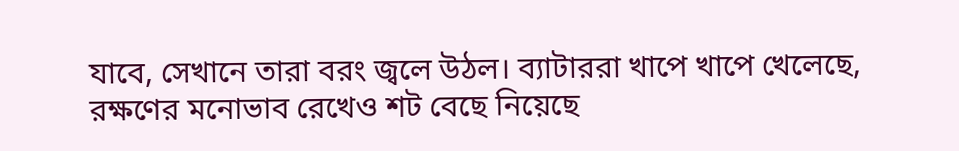যাবে, সেখানে তারা বরং জ্বলে উঠল। ব্যাটাররা খাপে খাপে খেলেছে, রক্ষণের মনোভাব রেখেও শট বেছে নিয়েছে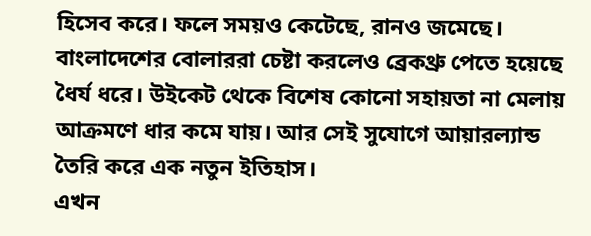হিসেব করে। ফলে সময়ও কেটেছে, রানও জমেছে।
বাংলাদেশের বোলাররা চেষ্টা করলেও ব্রেকথ্রু পেতে হয়েছে ধৈর্য ধরে। উইকেট থেকে বিশেষ কোনো সহায়তা না মেলায় আক্রমণে ধার কমে যায়। আর সেই সুযোগে আয়ারল্যান্ড তৈরি করে এক নতুন ইতিহাস।
এখন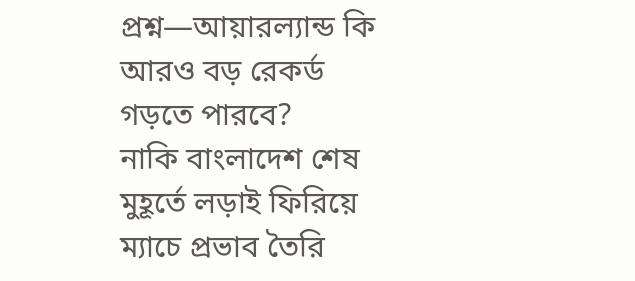প্রশ্ন—আয়ারল্যান্ড কি আরও বড় রেকর্ড গড়তে পারবে?
নাকি বাংলাদেশ শেষ মুহূর্তে লড়াই ফিরিয়ে ম্যাচে প্রভাব তৈরি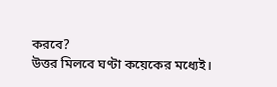করবে?
উত্তর মিলবে ঘণ্টা কয়েকের মধ্যেই।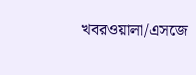খবরওয়ালা/এসজে